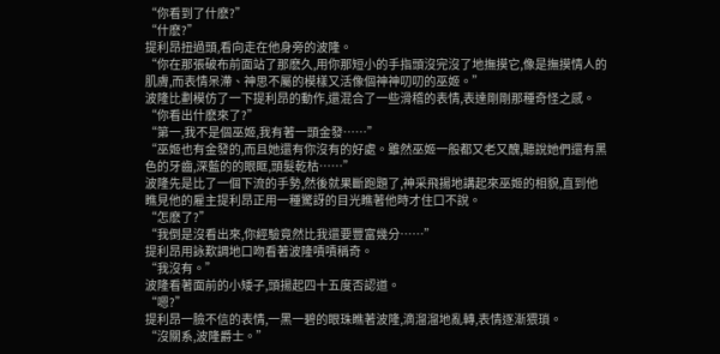“你看到了什麽?”
“什麽?”
提利昂扭過頭,看向走在他身旁的波隆。
“你在那張破布前面站了那麽久,用你那短小的手指頭沒完沒了地撫摸它,像是撫摸情人的肌膚,而表情呆滯、神思不屬的模樣又活像個神神叨叨的巫姬。”
波隆比劃模仿了一下提利昂的動作,還混合了一些滑稽的表情,表達剛剛那種奇怪之感。
“你看出什麽來了?”
“第一,我不是個巫姬,我有著一頭金發……”
“巫姬也有金發的,而且她還有你沒有的好處。雖然巫姬一般都又老又醜,聽說她們還有黑色的牙齒,深藍的的眼眶,頭髮乾枯……”
波隆先是比了一個下流的手勢,然後就果斷跑題了,神采飛揚地講起來巫姬的相貌,直到他瞧見他的雇主提利昂正用一種驚訝的目光瞧著他時才住口不說。
“怎麽了?”
“我倒是沒看出來,你經驗竟然比我還要豐富幾分……”
提利昂用詠歎調地口吻看著波隆嘖嘖稱奇。
“我沒有。”
波隆看著面前的小矮子,頭揚起四十五度否認道。
“嗯?”
提利昂一臉不信的表情,一黑一碧的眼珠瞧著波隆,滴溜溜地亂轉,表情逐漸猥瑣。
“沒關系,波隆爵士。”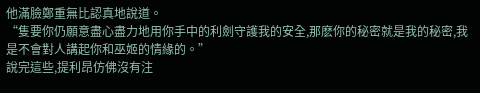他滿臉鄭重無比認真地說道。
“隻要你仍願意盡心盡力地用你手中的利劍守護我的安全,那麽你的秘密就是我的秘密,我是不會對人講起你和巫姬的情緣的。”
說完這些,提利昂仿佛沒有注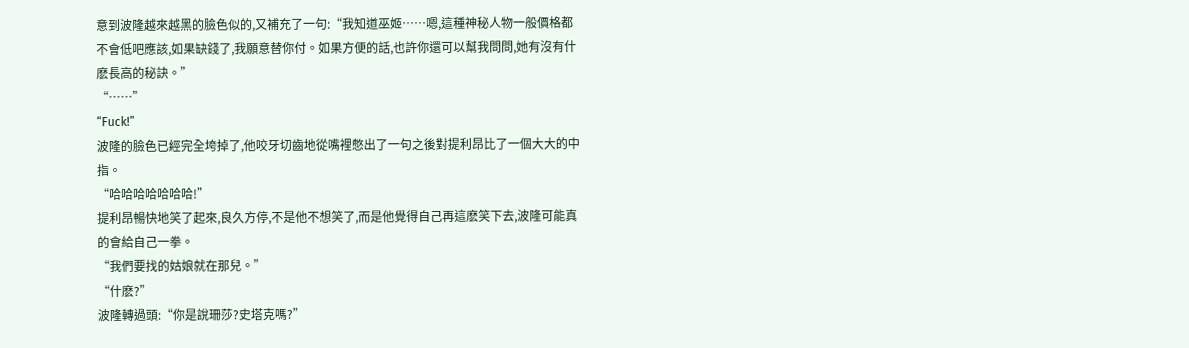意到波隆越來越黑的臉色似的,又補充了一句:“我知道巫姬……嗯,這種神秘人物一般價格都不會低吧應該,如果缺錢了,我願意替你付。如果方便的話,也許你還可以幫我問問,她有沒有什麽長高的秘訣。”
“……”
“Fuck!”
波隆的臉色已經完全垮掉了,他咬牙切齒地從嘴裡憋出了一句之後對提利昂比了一個大大的中指。
“哈哈哈哈哈哈哈!”
提利昂暢快地笑了起來,良久方停,不是他不想笑了,而是他覺得自己再這麽笑下去,波隆可能真的會給自己一拳。
“我們要找的姑娘就在那兒。”
“什麽?”
波隆轉過頭:“你是說珊莎?史塔克嗎?”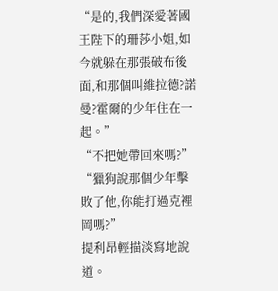“是的,我們深愛著國王陛下的珊莎小姐,如今就躲在那張破布後面,和那個叫維拉德?諾曼?霍爾的少年住在一起。”
“不把她帶回來嗎?”
“獵狗說那個少年擊敗了他,你能打過克裡岡嗎?”
提利昂輕描淡寫地說道。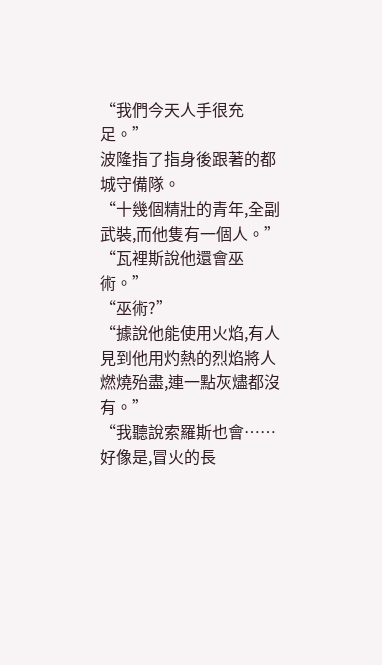“我們今天人手很充足。”
波隆指了指身後跟著的都城守備隊。
“十幾個精壯的青年,全副武裝,而他隻有一個人。”
“瓦裡斯說他還會巫術。”
“巫術?”
“據說他能使用火焰,有人見到他用灼熱的烈焰將人燃燒殆盡,連一點灰燼都沒有。”
“我聽說索羅斯也會……好像是,冒火的長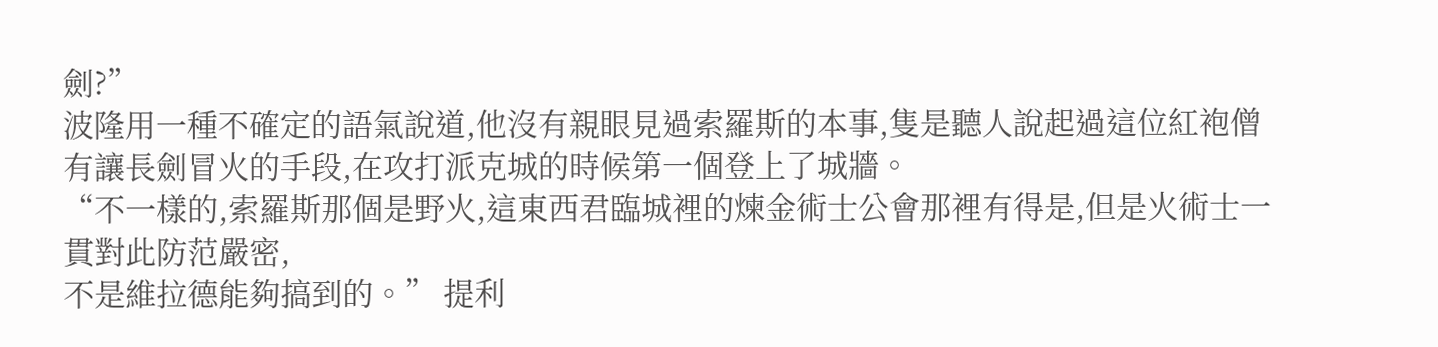劍?”
波隆用一種不確定的語氣說道,他沒有親眼見過索羅斯的本事,隻是聽人說起過這位紅袍僧有讓長劍冒火的手段,在攻打派克城的時候第一個登上了城牆。
“不一樣的,索羅斯那個是野火,這東西君臨城裡的煉金術士公會那裡有得是,但是火術士一貫對此防范嚴密,
不是維拉德能夠搞到的。” 提利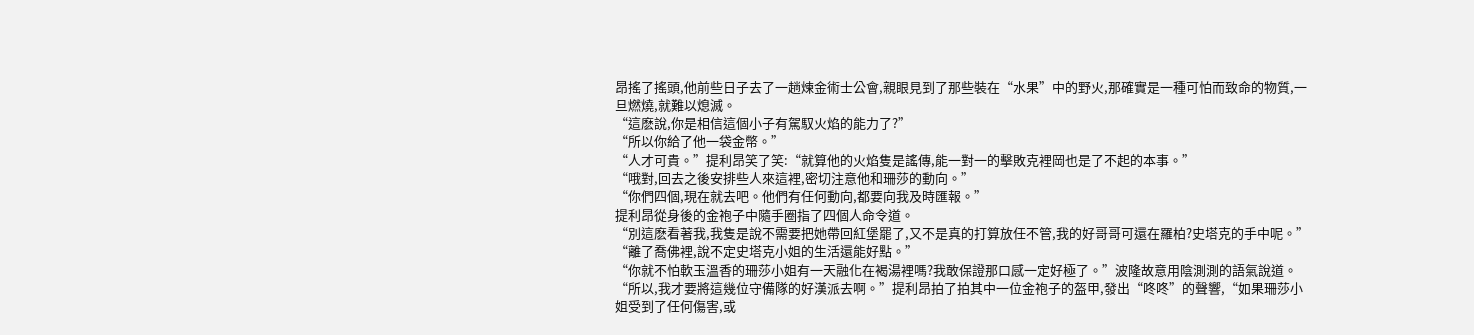昂搖了搖頭,他前些日子去了一趟煉金術士公會,親眼見到了那些裝在“水果”中的野火,那確實是一種可怕而致命的物質,一旦燃燒,就難以熄滅。
“這麽說,你是相信這個小子有駕馭火焰的能力了?”
“所以你給了他一袋金幣。”
“人才可貴。”提利昂笑了笑:“就算他的火焰隻是謠傳,能一對一的擊敗克裡岡也是了不起的本事。”
“哦對,回去之後安排些人來這裡,密切注意他和珊莎的動向。”
“你們四個,現在就去吧。他們有任何動向,都要向我及時匯報。”
提利昂從身後的金袍子中隨手圈指了四個人命令道。
“別這麽看著我,我隻是說不需要把她帶回紅堡罷了,又不是真的打算放任不管,我的好哥哥可還在羅柏?史塔克的手中呢。”
“離了喬佛裡,說不定史塔克小姐的生活還能好點。”
“你就不怕軟玉溫香的珊莎小姐有一天融化在褐湯裡嗎?我敢保證那口感一定好極了。”波隆故意用陰測測的語氣說道。
“所以,我才要將這幾位守備隊的好漢派去啊。”提利昂拍了拍其中一位金袍子的盔甲,發出“咚咚”的聲響,“如果珊莎小姐受到了任何傷害,或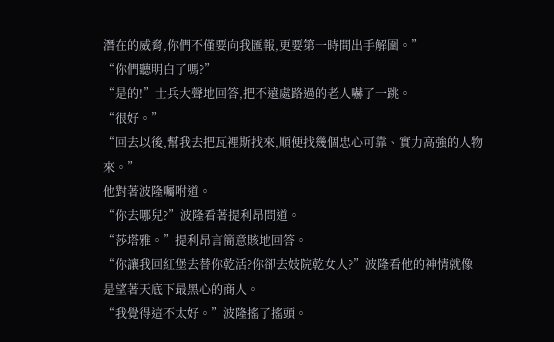潛在的威脅,你們不僅要向我匯報,更要第一時間出手解圍。”
“你們聽明白了嗎?”
“是的!”士兵大聲地回答,把不遠處路過的老人嚇了一跳。
“很好。”
“回去以後,幫我去把瓦裡斯找來,順便找幾個忠心可靠、實力高強的人物來。”
他對著波隆囑咐道。
“你去哪兒?”波隆看著提利昂問道。
“莎塔雅。”提利昂言簡意賅地回答。
“你讓我回紅堡去替你乾活?你卻去妓院乾女人?”波隆看他的神情就像是望著天底下最黑心的商人。
“我覺得這不太好。”波隆搖了搖頭。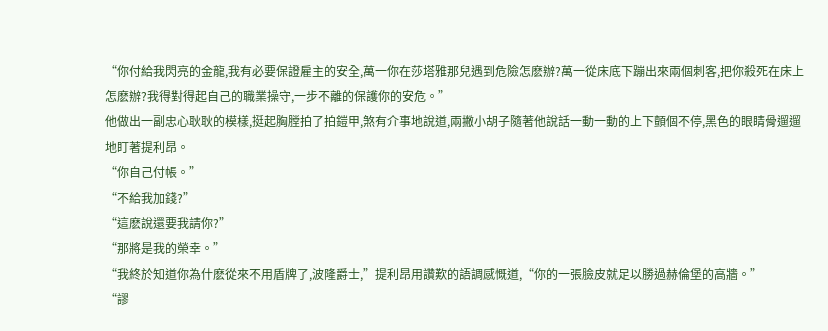“你付給我閃亮的金龍,我有必要保證雇主的安全,萬一你在莎塔雅那兒遇到危險怎麽辦?萬一從床底下蹦出來兩個刺客,把你殺死在床上怎麽辦?我得對得起自己的職業操守,一步不離的保護你的安危。”
他做出一副忠心耿耿的模樣,挺起胸膛拍了拍鎧甲,煞有介事地說道,兩撇小胡子隨著他說話一動一動的上下顫個不停,黑色的眼睛骨遛遛地盯著提利昂。
“你自己付帳。”
“不給我加錢?”
“這麽說還要我請你?”
“那將是我的榮幸。”
“我終於知道你為什麽從來不用盾牌了,波隆爵士,”提利昂用讚歎的語調感慨道,“你的一張臉皮就足以勝過赫倫堡的高牆。”
“謬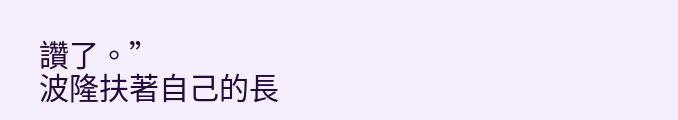讚了。”
波隆扶著自己的長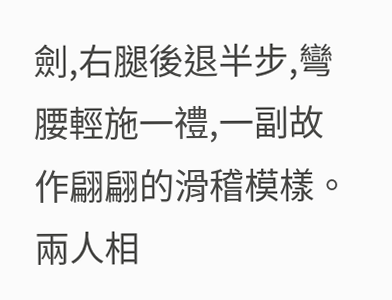劍,右腿後退半步,彎腰輕施一禮,一副故作翩翩的滑稽模樣。
兩人相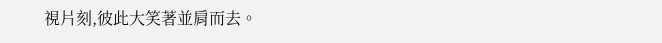視片刻,彼此大笑著並肩而去。